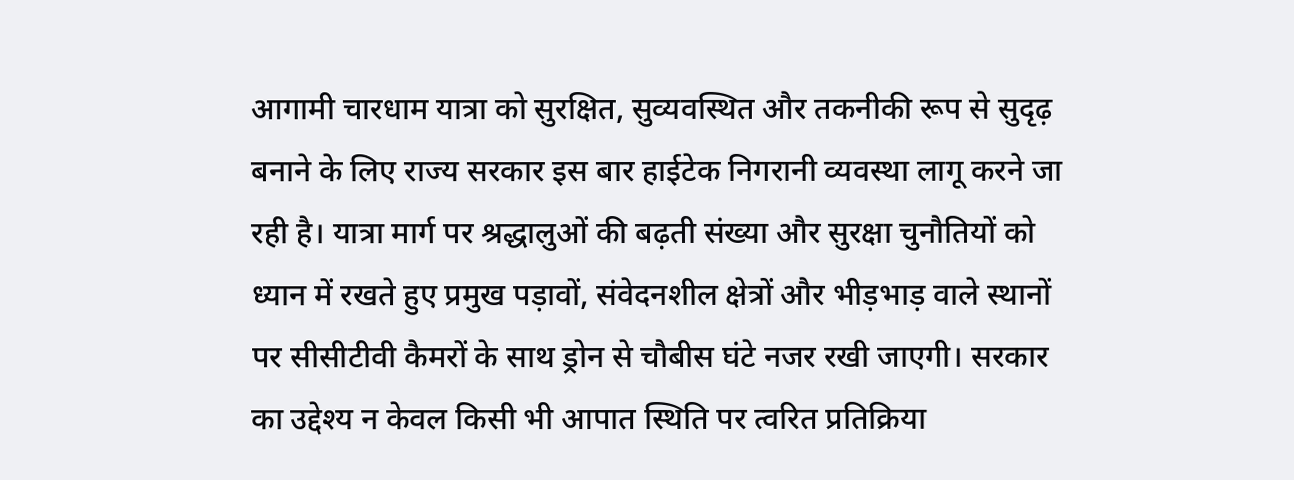आगामी चारधाम यात्रा को सुरक्षित, सुव्यवस्थित और तकनीकी रूप से सुदृढ़ बनाने के लिए राज्य सरकार इस बार हाईटेक निगरानी व्यवस्था लागू करने जा रही है। यात्रा मार्ग पर श्रद्धालुओं की बढ़ती संख्या और सुरक्षा चुनौतियों को ध्यान में रखते हुए प्रमुख पड़ावों, संवेदनशील क्षेत्रों और भीड़भाड़ वाले स्थानों पर सीसीटीवी कैमरों के साथ ड्रोन से चौबीस घंटे नजर रखी जाएगी। सरकार का उद्देश्य न केवल किसी भी आपात स्थिति पर त्वरित प्रतिक्रिया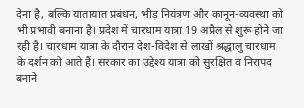देना है, बल्कि यातायात प्रबंधन, भीड़ नियंत्रण और कानून-व्यवस्था को भी प्रभावी बनाना है। प्रदेश में चारधाम यात्रा 19 अप्रैल से शुरू होने जा रही है। चारधाम यात्रा के दौरान देश-विदेश से लाखों श्रद्धालु चारधाम के दर्शन को आते हैं। सरकार का उद्देश्य यात्रा को सुरक्षित व निरापद बनाने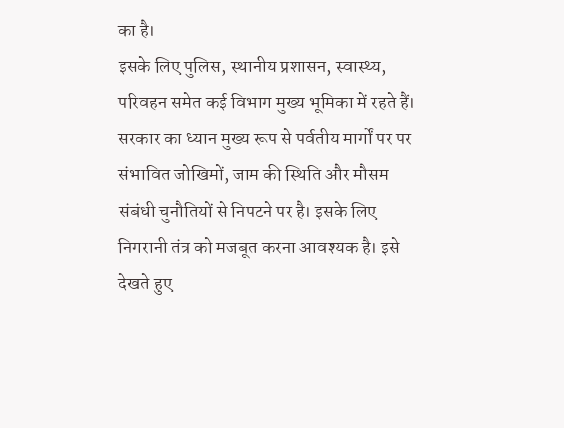का है।
इसके लिए पुलिस, स्थानीय प्रशासन, स्वास्थ्य, परिवहन समेत कई विभाग मुख्य भूमिका में रहते हैं। सरकार का ध्यान मुख्य रूप से पर्वतीय मार्गों पर पर संभावित जोखिमों, जाम की स्थिति और मौसम संबंधी चुनौतियों से निपटने पर है। इसके लिए निगरानी तंत्र को मजबूत करना आवश्यक है। इसे देखते हुए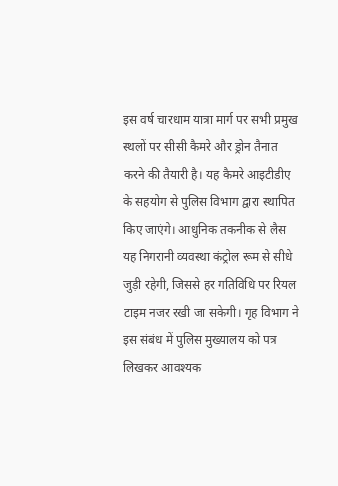इस वर्ष चारधाम यात्रा मार्ग पर सभी प्रमुख स्थलों पर सीसी कैमरे और ड्रोन तैनात करने की तैयारी है। यह कैमरे आइटीडीए के सहयोग से पुलिस विभाग द्वारा स्थापित किए जाएंगे। आधुनिक तकनीक से लैस यह निगरानी व्यवस्था कंट्रोल रूम से सीधे जुड़ी रहेगी, जिससे हर गतिविधि पर रियल टाइम नजर रखी जा सकेगी। गृह विभाग ने इस संबंध में पुलिस मुख्यालय को पत्र लिखकर आवश्यक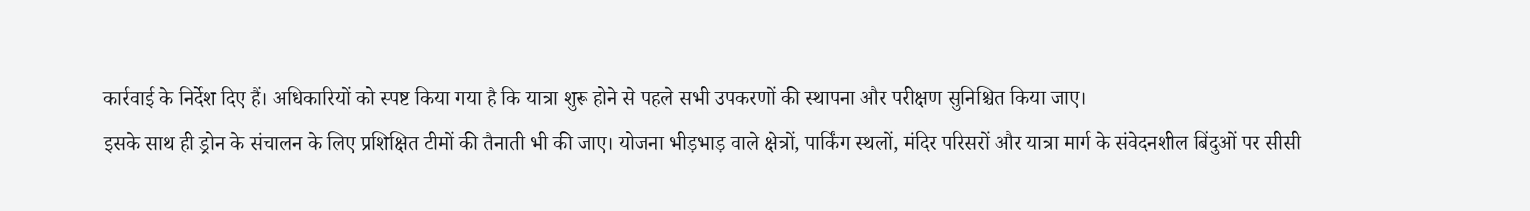कार्रवाई के निर्देश दिए हैं। अधिकारियों को स्पष्ट किया गया है कि यात्रा शुरू होने से पहले सभी उपकरणों की स्थापना और परीक्षण सुनिश्चित किया जाए।
इसके साथ ही ड्रोन के संचालन के लिए प्रशिक्षित टीमों की तैनाती भी की जाए। योजना भीड़भाड़ वाले क्षेत्रों, पार्किंग स्थलों, मंदिर परिसरों और यात्रा मार्ग के संवेदनशील बिंदुओं पर सीसी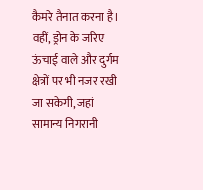कैमरे तैनात करना है। वहीं, ड्रोन के जरिए ऊंचाई वाले और दुर्गम क्षेत्रों पर भी नजर रखी जा सकेगी, जहां सामान्य निगरानी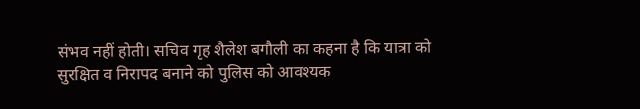संभव नहीं होती। सचिव गृह शैलेश बगौली का कहना है कि यात्रा को सुरक्षित व निरापद बनाने को पुलिस को आवश्यक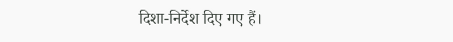दिशा-निर्देश दिए गए हैं।